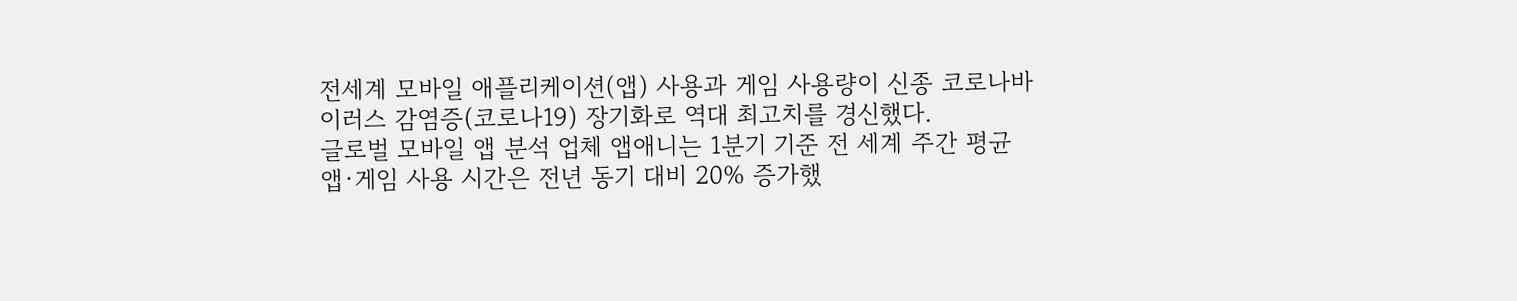전세계 모바일 애플리케이션(앱) 사용과 게임 사용량이 신종 코로나바이러스 감염증(코로나19) 장기화로 역대 최고치를 경신했다.
글로벌 모바일 앱 분석 업체 앱애니는 1분기 기준 전 세계 주간 평균 앱·게임 사용 시간은 전년 동기 대비 20% 증가했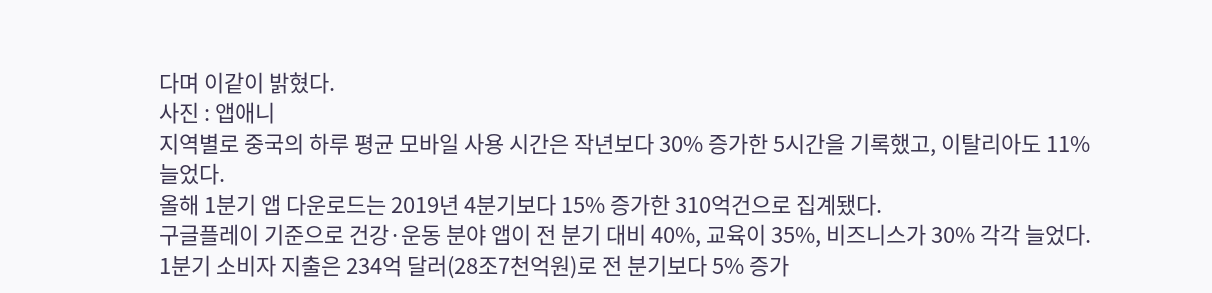다며 이같이 밝혔다.
사진 : 앱애니
지역별로 중국의 하루 평균 모바일 사용 시간은 작년보다 30% 증가한 5시간을 기록했고, 이탈리아도 11% 늘었다.
올해 1분기 앱 다운로드는 2019년 4분기보다 15% 증가한 310억건으로 집계됐다.
구글플레이 기준으로 건강·운동 분야 앱이 전 분기 대비 40%, 교육이 35%, 비즈니스가 30% 각각 늘었다.
1분기 소비자 지출은 234억 달러(28조7천억원)로 전 분기보다 5% 증가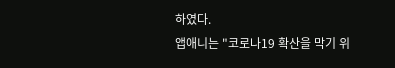하였다.
앱애니는 "코로나19 확산을 막기 위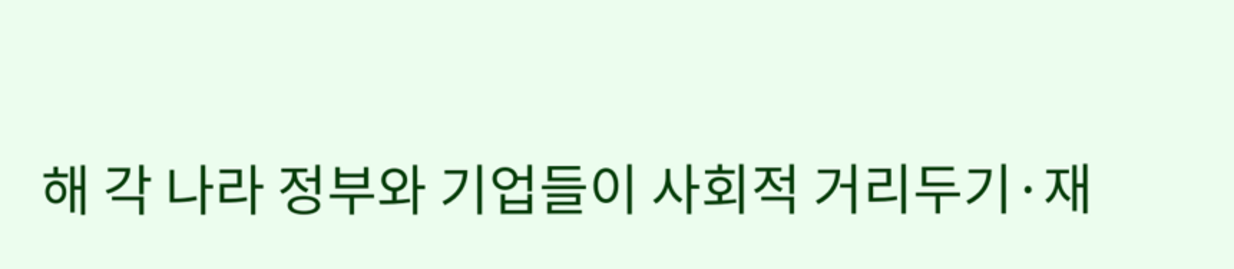해 각 나라 정부와 기업들이 사회적 거리두기·재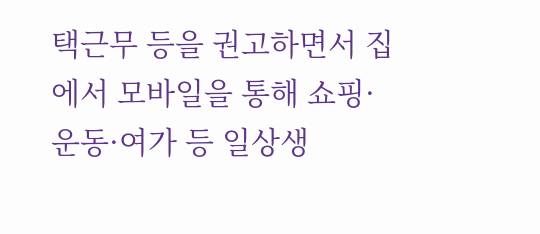택근무 등을 권고하면서 집에서 모바일을 통해 쇼핑·운동·여가 등 일상생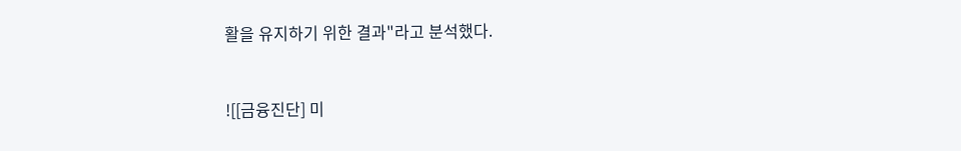활을 유지하기 위한 결과"라고 분석했다.



![[금융진단] 미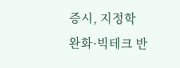증시, 지정학 완화·빅테크 반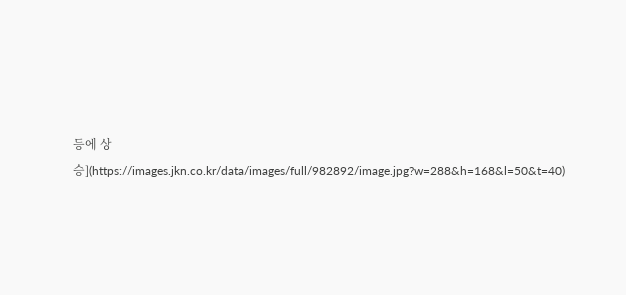등에 상승](https://images.jkn.co.kr/data/images/full/982892/image.jpg?w=288&h=168&l=50&t=40)